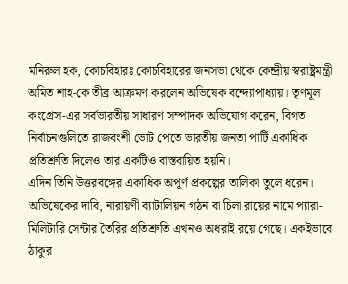মনিরুল হক, কোচবিহারঃ কোচবিহারের জনসভা থেকে কেন্দ্রীয় স্বরাষ্ট্রমন্ত্রী অমিত শাহ-কে তীব্র আক্রমণ করলেন অভিষেক বন্দ্যোপাধ্যায়। তৃণমূল কংগ্রেস-এর সর্বভারতীয় সাধারণ সম্পাদক অভিযোগ করেন, বিগত নির্বাচনগুলিতে রাজবংশী ভোট পেতে ভারতীয় জনতা পার্টি একাধিক প্রতিশ্রুতি দিলেও তার একটিও বাস্তবায়িত হয়নি।
এদিন তিনি উত্তরবঙ্গের একাধিক অপূর্ণ প্রকল্পের তালিকা তুলে ধরেন। অভিষেকের দাবি, নারায়ণী ব্যাটালিয়ন গঠন বা চিলা রায়ের নামে প্যারা-মিলিটারি সেন্টার তৈরির প্রতিশ্রুতি এখনও অধরাই রয়ে গেছে। একইভাবে ঠাকুর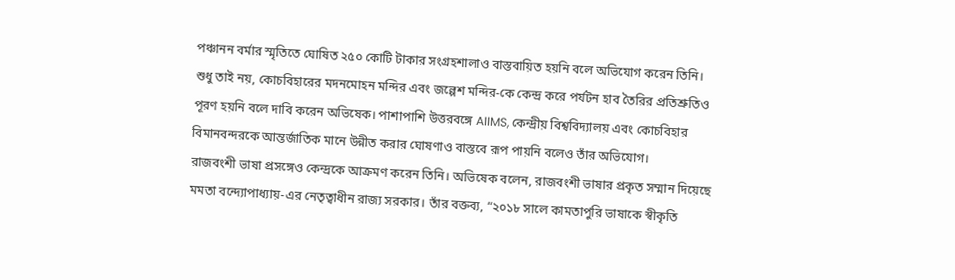পঞ্চানন বর্মার স্মৃতিতে ঘোষিত ২৫০ কোটি টাকার সংগ্রহশালাও বাস্তবায়িত হয়নি বলে অভিযোগ করেন তিনি।
শুধু তাই নয়, কোচবিহারের মদনমোহন মন্দির এবং জল্পেশ মন্দির-কে কেন্দ্র করে পর্যটন হাব তৈরির প্রতিশ্রুতিও পূরণ হয়নি বলে দাবি করেন অভিষেক। পাশাপাশি উত্তরবঙ্গে AIIMS, কেন্দ্রীয় বিশ্ববিদ্যালয় এবং কোচবিহার বিমানবন্দরকে আন্তর্জাতিক মানে উন্নীত করার ঘোষণাও বাস্তবে রূপ পায়নি বলেও তাঁর অভিযোগ।
রাজবংশী ভাষা প্রসঙ্গেও কেন্দ্রকে আক্রমণ করেন তিনি। অভিষেক বলেন, রাজবংশী ভাষার প্রকৃত সম্মান দিয়েছে মমতা বন্দ্যোপাধ্যায়-এর নেতৃত্বাধীন রাজ্য সরকার। তাঁর বক্তব্য, “২০১৮ সালে কামতাপুরি ভাষাকে স্বীকৃতি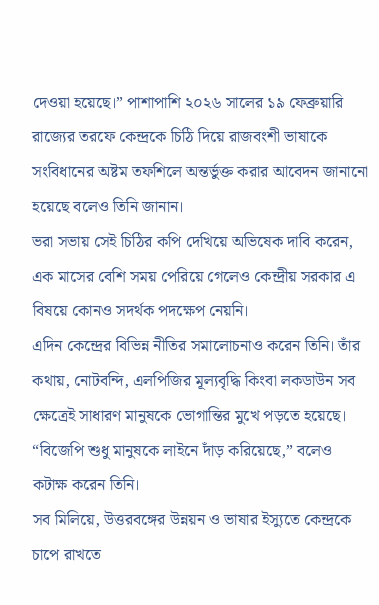দেওয়া হয়েছে।” পাশাপাশি ২০২৬ সালের ১৯ ফেব্রুয়ারি রাজ্যের তরফে কেন্দ্রকে চিঠি দিয়ে রাজবংশী ভাষাকে সংবিধানের অষ্টম তফশিলে অন্তর্ভুক্ত করার আবেদন জানানো হয়েছে বলেও তিনি জানান।
ভরা সভায় সেই চিঠির কপি দেখিয়ে অভিষেক দাবি করেন, এক মাসের বেশি সময় পেরিয়ে গেলেও কেন্দ্রীয় সরকার এ বিষয়ে কোনও সদর্থক পদক্ষেপ নেয়নি।
এদিন কেন্দ্রের বিভিন্ন নীতির সমালোচনাও করেন তিনি। তাঁর কথায়, নোটবন্দি, এলপিজির মূল্যবৃদ্ধি কিংবা লকডাউন সব ক্ষেত্রেই সাধারণ মানুষকে ভোগান্তির মুখে পড়তে হয়েছে। “বিজেপি শুধু মানুষকে লাইনে দাঁড় করিয়েছে,” বলেও কটাক্ষ করেন তিনি।
সব মিলিয়ে, উত্তরবঙ্গের উন্নয়ন ও ভাষার ইস্যুতে কেন্দ্রকে চাপে রাখতে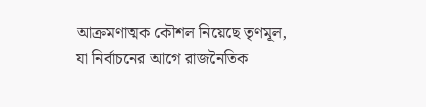আক্রমণাত্মক কৌশল নিয়েছে তৃণমূল, যা নির্বাচনের আগে রাজনৈতিক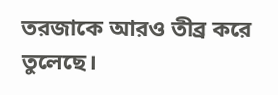তরজাকে আরও তীব্র করে তুলেছে।